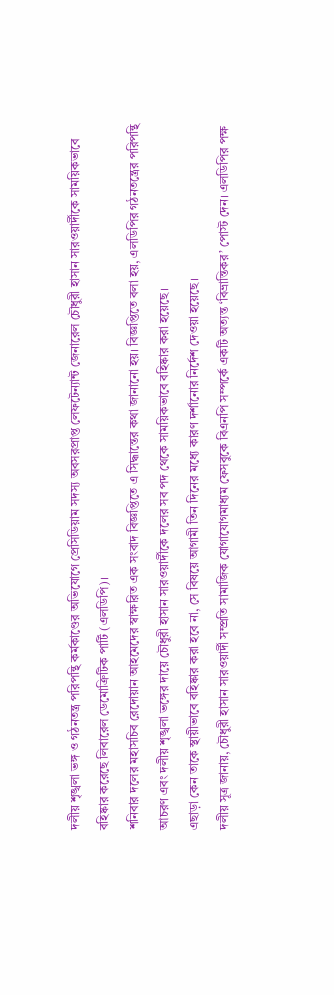দলীয় শৃঙ্খলা ভঙ্গ ও গঠনতন্ত্র পরিপন্থি কর্মকাণ্ডের অভিযোগে প্রেসিডিয়াম সদস্য অবসরপ্রাপ্ত লেফটেন্যান্ট জেনারেল চৌধুরী হাসান সারওয়ার্দীকে সাময়িকভাবে বহিষ্কার করেছে লিবারেল ডেমোক্রিটিক পার্টি (এলডিপি)।
শনিবার দলের মহাসচিব রেদোয়ান আহমেদের স্বাক্ষরিত এক সংবাদ বিজ্ঞপ্তিতে এ সিদ্ধান্তের কথা জানানো হয়। বিজ্ঞপ্তিতে বলা হয়, এলডিপির গঠনতন্ত্রের পরিপন্থি আচরণ এবং দলীয় শৃঙ্খলা ভঙ্গের দায়ে চৌধুরী হাসান সারওয়ার্দীকে দলের সব পদ থেকে সাময়িকভাবে বহিষ্কার করা হয়েছে।
এছাড়া কেন তাকে স্থায়ীভাবে বহিষ্কার করা হবে না, সে বিষয়ে আগামী তিন দিনের মধ্যে কারণ দর্শানোর নির্দেশ দেওয়া হয়েছে।
দলীয় সূত্র জানায়, চৌধুরী হাসান সারওয়ার্দী সম্প্রতি সামাজিক যোগাযোগমাধ্যম ফেসবুকে বিএনপি সম্পর্কে একটি অত্যন্ত ‘বিভ্রান্তিকর’ পোস্ট দেন। এলডিপির পক্ষ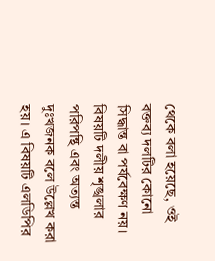থেকে বলা হয়েছে, ওই বক্তব্য দলটির কোনো সিদ্ধান্ত বা পর্যবেক্ষণ নয়। বিষয়টি দলীয় শৃঙ্খলার পরিপন্থি এবং অত্যন্ত দুঃখজনক বলে উল্লেখ করা হয়। এ বিষয়টি এলডিপির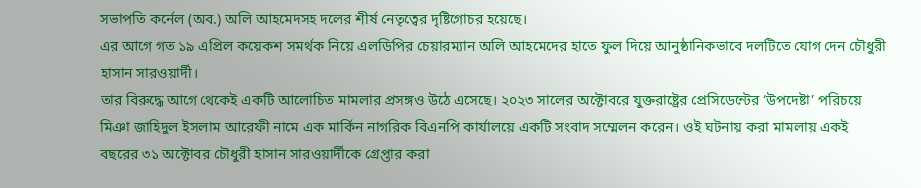সভাপতি কর্নেল (অব.) অলি আহমেদসহ দলের শীর্ষ নেতৃত্বের দৃষ্টিগোচর হয়েছে।
এর আগে গত ১৯ এপ্রিল কয়েকশ সমর্থক নিয়ে এলডিপির চেয়ারম্যান অলি আহমেদের হাতে ফুল দিয়ে আনুষ্ঠানিকভাবে দলটিতে যোগ দেন চৌধুরী হাসান সারওয়ার্দী।
তার বিরুদ্ধে আগে থেকেই একটি আলোচিত মামলার প্রসঙ্গও উঠে এসেছে। ২০২৩ সালের অক্টোবরে যুক্তরাষ্ট্রের প্রেসিডেন্টের ‘উপদেষ্টা’ পরিচয়ে মিঞা জাহিদুল ইসলাম আরেফী নামে এক মার্কিন নাগরিক বিএনপি কার্যালয়ে একটি সংবাদ সম্মেলন করেন। ওই ঘটনায় করা মামলায় একই বছরের ৩১ অক্টোবর চৌধুরী হাসান সারওয়ার্দীকে গ্রেপ্তার করা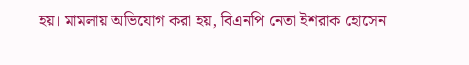হয়। মামলায় অভিযোগ করা হয়, বিএনপি নেতা ইশরাক হোসেন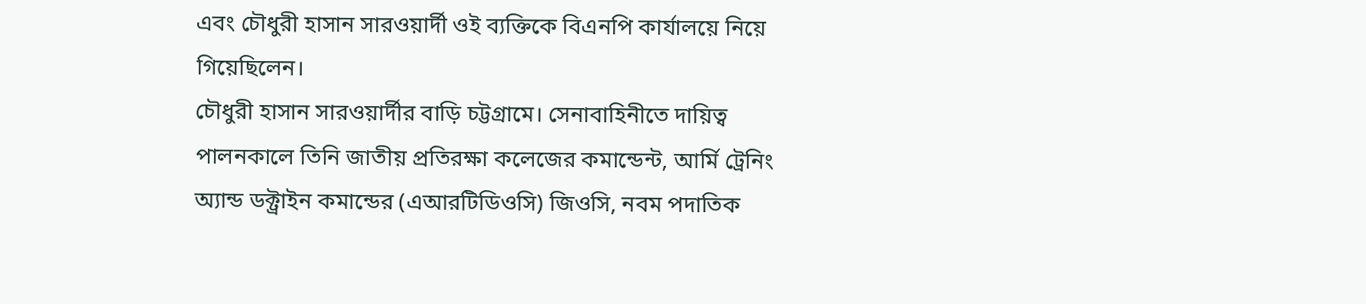এবং চৌধুরী হাসান সারওয়ার্দী ওই ব্যক্তিকে বিএনপি কার্যালয়ে নিয়ে গিয়েছিলেন।
চৌধুরী হাসান সারওয়ার্দীর বাড়ি চট্টগ্রামে। সেনাবাহিনীতে দায়িত্ব পালনকালে তিনি জাতীয় প্রতিরক্ষা কলেজের কমান্ডেন্ট, আর্মি ট্রেনিং অ্যান্ড ডক্ট্রাইন কমান্ডের (এআরটিডিওসি) জিওসি, নবম পদাতিক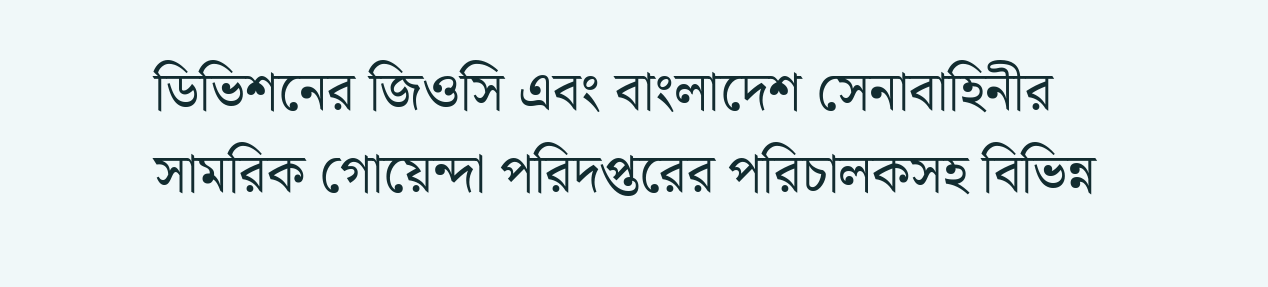ডিভিশনের জিওসি এবং বাংলাদেশ সেনাবাহিনীর সামরিক গোয়েন্দা পরিদপ্তরের পরিচালকসহ বিভিন্ন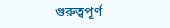গুরুত্বপূর্ণ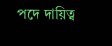পদে দায়িত্ব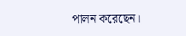পালন করেছেন।